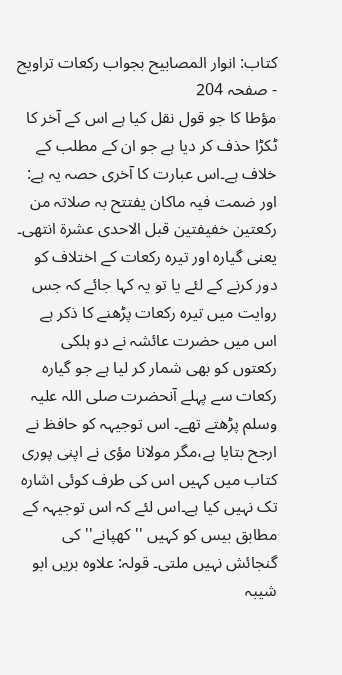کتاب: انوار المصابیح بجواب رکعات تراویح - صفحہ 204
مؤطا کا جو قول نقل کیا ہے اس کے آخر کا ٹکڑا حذف کر دیا ہے جو ان کے مطلب کے خلاف ہے۔اس عبارت کا آخری حصہ یہ ہے: اور ضمت فیہ ماکان یفتتح بہ صلاتہ من رکعتین خفیفتین قبل الاحدی عشرة انتھی۔ یعنی گیارہ اور تیرہ رکعات کے اختلاف کو دور کرنے کے لئے یا تو یہ کہا جائے کہ جس روایت میں تیرہ رکعات پڑھنے کا ذکر ہے اس میں حضرت عائشہ نے دو ہلکی رکعتوں کو بھی شمار کر لیا ہے جو گیارہ رکعات سے پہلے آنحضرت صلی اللہ علیہ وسلم پڑھتے تھے۔ اس توجیہہ کو حافظ نے ارجح بتایا ہے،مگر مولانا مؤی نے اپنی پوری کتاب میں کہیں اس کی طرف کوئی اشارہ تک نہیں کیا ہے۔اس لئے کہ اس توجیہہ کے مطابق بیس کو کہیں ''کھپانے'' کی گنجائش نہیں ملتی۔ قولہ: علاوہ بریں ابو شیبہ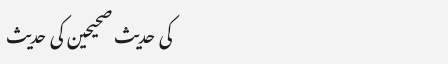کی حدیث صحیحین کی حدیث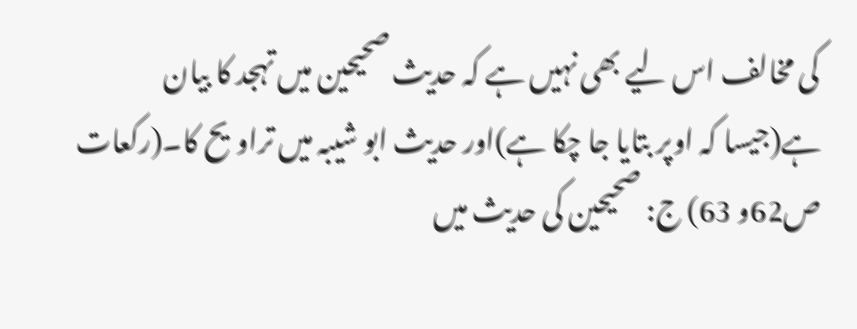کی مخالف اس لیے بھی نہیں ہے کہ حدیث صحیحین میں تہجد کا بیان ہے(جیسا کہ اوپر بتایا جا چکا ہے)اور حدیث ابو شیبہ میں تراویح کا۔(رکعات ص62و 63) ج: صحیحین کی حدیث میں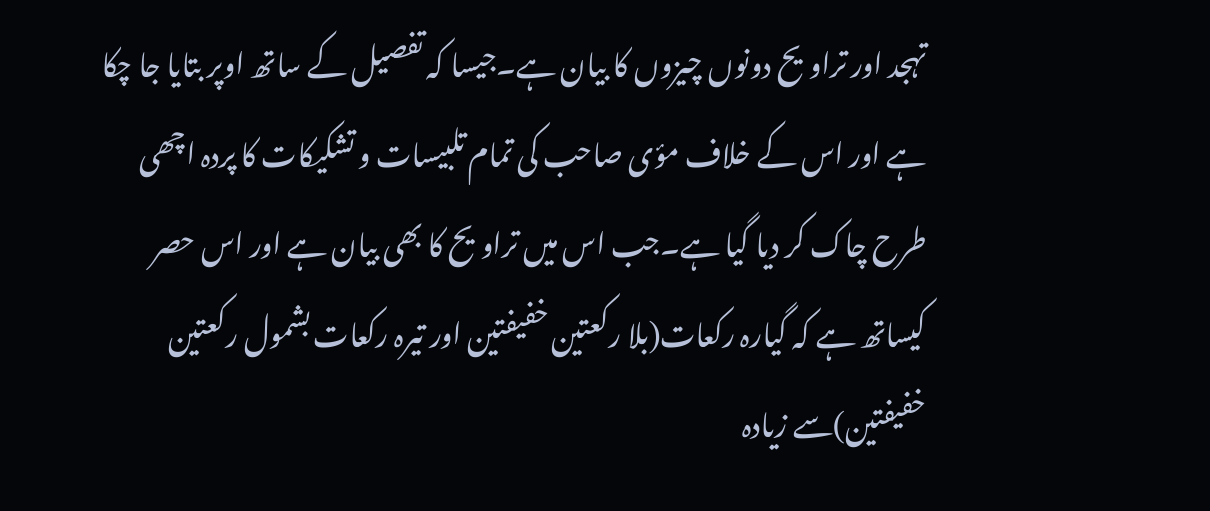تہجد اور تراویح دونوں چیزوں کا بیان ہے۔جیسا کہ تفصیل کے ساتھ اوپر بتایا جا چکا ہے اور اس کے خلاف مؤی صاحب کی تمام تلبیسات و تشکیکات کا پردہ اچھی طرح چاک کر دیا گیا ہے۔جب اس میں تراویح کا بھی بیان ہے اور اس حصر کیساتھ ہے کہ گیارہ رکعات(بلا رکعتین خفیفتین اور تیرہ رکعات بشمول رکعتین خفیفتین)سے زیادہ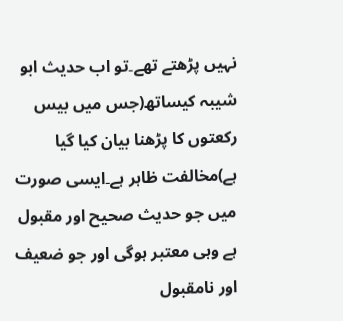نہیں پڑھتے تھے۔تو اب حدیث ابو شیبہ کیساتھ(جس میں بیس رکعتوں کا پڑھنا بیان کیا گیا ہے)مخالفت ظاہر ہے۔ایسی صورت میں جو حدیث صحیح اور مقبول ہے وہی معتبر ہوگی اور جو ضعیف اور نامقبول